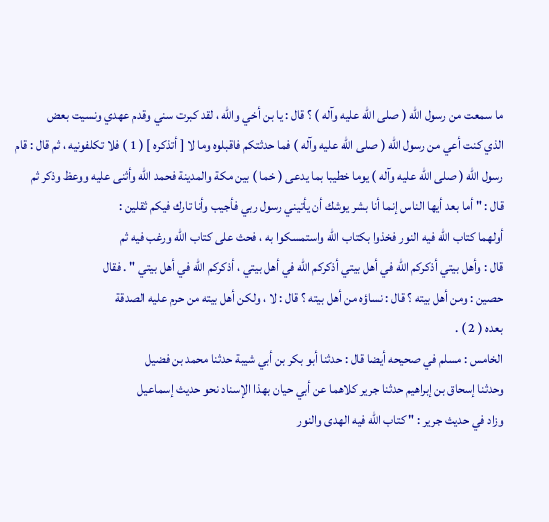ما سمعت من رسول الله ( صلى الله عليه وآله ) ؟ قال : يا بن أخي والله ، لقد كبرت سني وقدم عهدي ونسيت بعض
الذي كنت أعي من رسول الله ( صلى الله عليه وآله ) فما حدثتكم فاقبلوه وما لا [ أتذكره ] ( 1 ) فلا تكلفونيه ، ثم قال : قام
رسول الله ( صلى الله عليه وآله ) يوما خطيبا بما يدعى ( خما ) بين مكة والمدينة فحمد الله وأثنى عليه ووعظ وذكر ثم
قال : " أما بعد أيها الناس إنما أنا بشر يوشك أن يأتيني رسول ربي فأجيب وأنا تارك فيكم ثقلين :
أولهما كتاب الله فيه النور فخذوا بكتاب الله واستمسكوا به ، فحث على كتاب الله ورغب فيه ثم
قال : وأهل بيتي أذكركم الله في أهل بيتي أذكركم الله في أهل بيتي ، أذكركم الله في أهل بيتي " . فقال
حصين : ومن أهل بيته ؟ قال : نساؤه من أهل بيته ؟ قال : لا ، ولكن أهل بيته من حرم عليه الصدقة
بعده ( 2 ) .
الخامس : مسلم في صحيحه أيضا قال : حدثنا أبو بكر بن أبي شيبة حدثنا محمد بن فضيل
وحدثنا إسحاق بن إبراهيم حدثنا جرير كلاهما عن أبي حيان بهذا الإسناد نحو حديث إسماعيل
وزاد في حديث جرير : " كتاب الله فيه الهدى والنور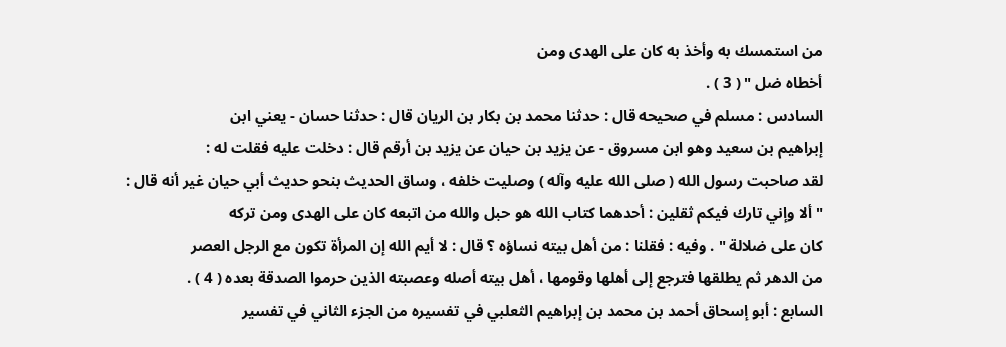من استمسك به وأخذ به كان على الهدى ومن
أخطاه ضل " ( 3 ) .
السادس : مسلم في صحيحه قال : حدثنا محمد بن بكار بن الريان قال : حدثنا حسان - يعني ابن
إبراهيم بن سعيد وهو ابن مسروق - عن يزيد بن حيان عن يزيد بن أرقم قال : دخلت عليه فقلت له :
لقد صاحبت رسول الله ( صلى الله عليه وآله ) وصليت خلفه ، وساق الحديث بنحو حديث أبي حيان غير أنه قال :
" ألا وإني تارك فيكم ثقلين : أحدهما كتاب الله هو حبل والله من اتبعه كان على الهدى ومن تركه
كان على ضلالة " . وفيه : فقلنا : من أهل بيته نساؤه ؟ قال : لا أيم الله إن المرأة تكون مع الرجل العصر
من الدهر ثم يطلقها فترجع إلى أهلها وقومها ، أهل بيته أصله وعصبته الذين حرموا الصدقة بعده ( 4 ) .
السابع : أبو إسحاق أحمد بن محمد بن إبراهيم الثعلبي في تفسيره من الجزء الثاني في تفسير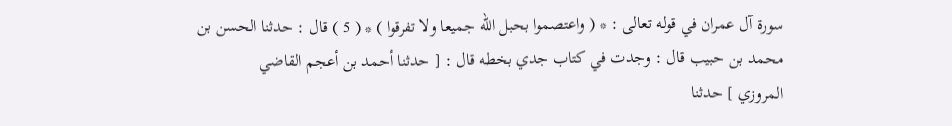سورة آل عمران في قوله تعالى : * ( واعتصموا بحبل الله جميعا ولا تفرقوا ) * ( 5 ) قال : حدثنا الحسن بن
محمد بن حبيب قال : وجدت في كتاب جدي بخطه قال : [ حدثنا أحمد بن أعجم القاضي
المروزي ] حدثنا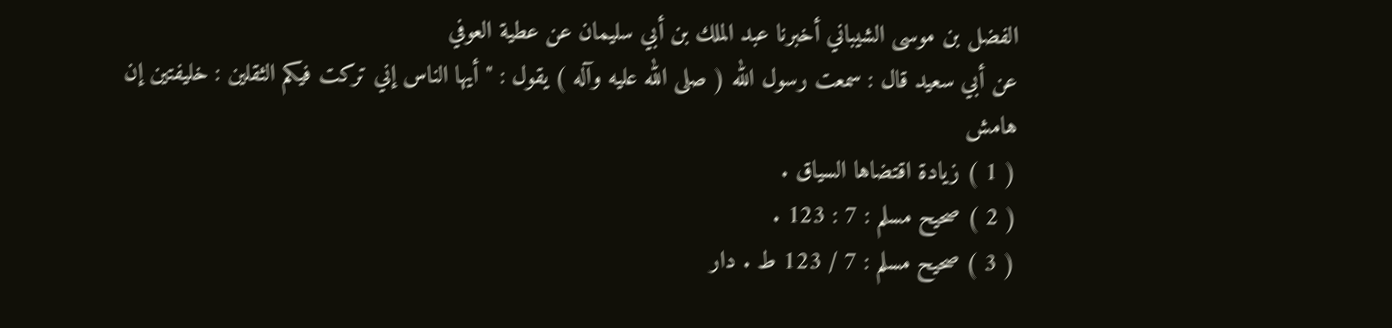الفضل بن موسى الشيباني أخبرنا عبد الملك بن أبي سليمان عن عطية العوفي
عن أبي سعيد قال : سمعت رسول الله ( صلى الله عليه وآله ) يقول : " أيها الناس إني تركت فيكم الثقلين : خليفتين إن
هامش
( 1 ) زيادة اقتضاها السياق .
( 2 ) صحيح مسلم : 7 : 123 .
( 3 ) صحيح مسلم : 7 / 123 ط . دار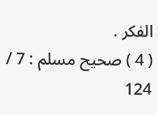الفكر .
( 4 ) صحيح مسلم : 7 / 124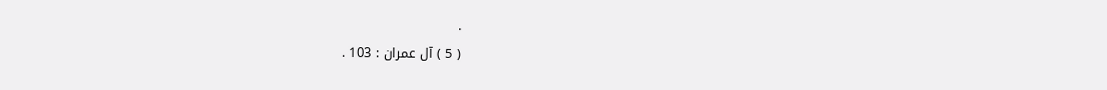.
( 5 ) آل عمران : 103 .